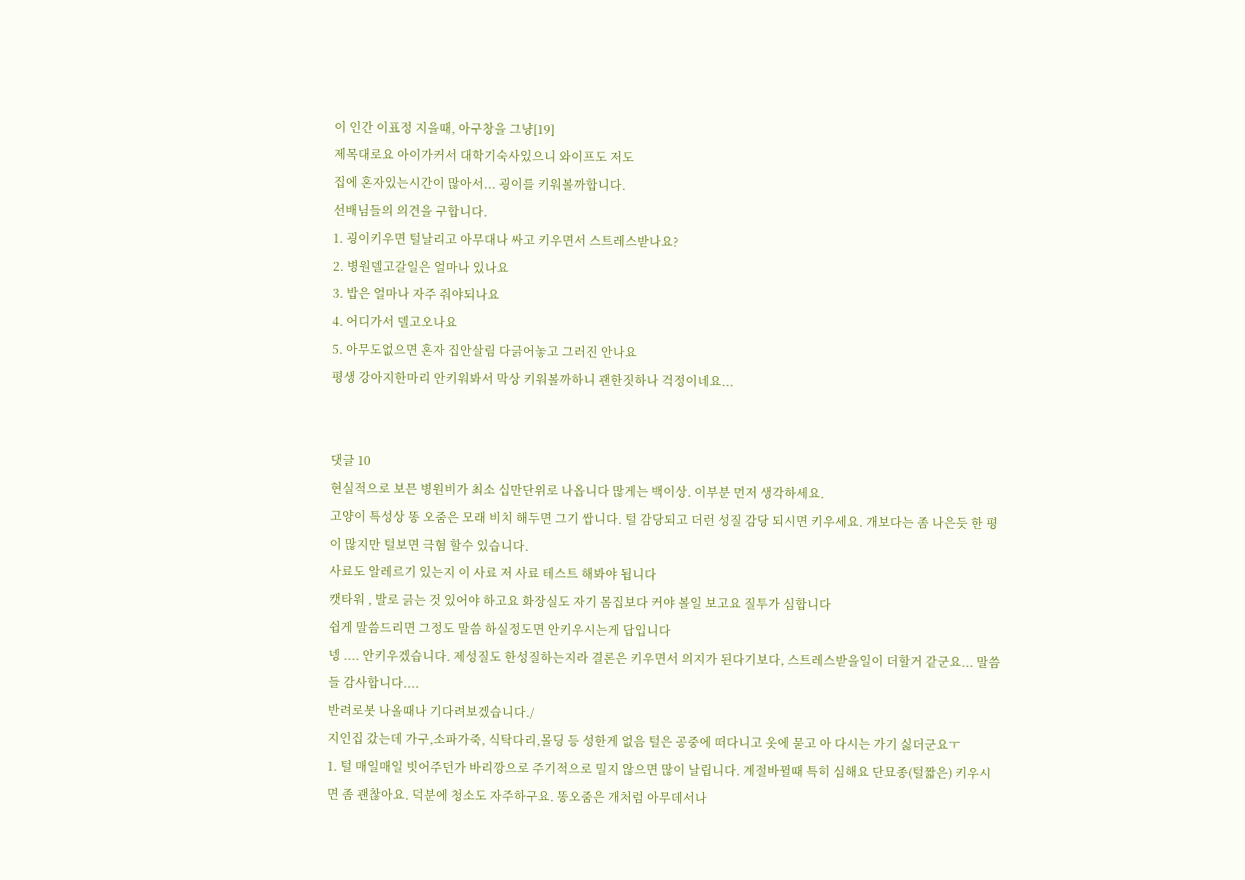이 인간 이표정 지을때, 아구창을 그냥[19]
제목대로요 아이가커서 대학기숙사있으니 와이프도 저도
집에 혼자있는시간이 많아서... 굉이를 키워볼까합니다.
선배님들의 의견을 구합니다.
1. 굉이키우면 털날리고 아무대나 싸고 키우면서 스트레스받나요?
2. 병원델고갈일은 얼마나 있나요
3. 밥은 얼마나 자주 줘야되나요
4. 어디가서 델고오나요
5. 아무도없으면 혼자 집안살림 다긁어놓고 그러진 안나요
평생 강아지한마리 안키워봐서 막상 키워볼까하니 괜한짓하나 걱정이네요...


댓글 10
현실적으로 보믄 병원비가 최소 십만단위로 나옵니다 많게는 백이상. 이부분 먼저 생각하세요.
고양이 특성상 똥 오줌은 모래 비치 해두면 그기 쌉니다. 털 감당되고 더런 성질 감당 되시면 키우세요. 개보다는 좀 나은듯 한 평이 많지만 털보면 극혐 할수 있습니다.
사료도 알레르기 있는지 이 사료 저 사료 테스트 해봐야 됩니다
캣타워 , 발로 긁는 것 있어야 하고요 화장실도 자기 몸집보다 커야 볼일 보고요 질투가 심합니다
쉽게 말씀드리면 그정도 말씀 하실정도면 안키우시는게 답입니다
넹 .... 안키우겠습니다. 제성질도 한성질하는지라 결론은 키우면서 의지가 된다기보다, 스트레스받을일이 더할거 같군요... 말씀들 감사합니다....
반려로봇 나올때나 기다려보겠습니다./
지인집 갔는데 가구,소파가죽, 식탁다리,몰딩 등 성한게 없음 털은 공중에 떠다니고 옷에 묻고 아 다시는 가기 싫더군요ㅜ
1. 털 매일매일 빗어주던가 바리깡으로 주기적으로 밀지 않으면 많이 날립니다. 계절바뀔때 특히 심해요 단묘종(털짧은) 키우시면 좀 괜찮아요. 덕분에 청소도 자주하구요. 똥오줌은 개처럼 아무데서나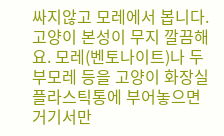싸지않고 모레에서 봅니다. 고양이 본성이 무지 깔끔해요. 모레(벤토나이트)나 두부모레 등을 고양이 화장실 플라스틱통에 부어놓으면 거기서만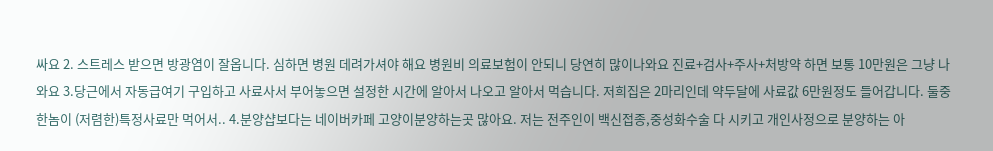싸요 2. 스트레스 받으면 방광염이 잘옵니다. 심하면 병원 데려가셔야 해요 병원비 의료보험이 안되니 당연히 많이나와요 진료+검사+주사+처방약 하면 보통 10만원은 그냥 나와요 3.당근에서 자동급여기 구입하고 사료사서 부어놓으면 설정한 시간에 알아서 나오고 알아서 먹습니다. 저희집은 2마리인데 약두달에 사료값 6만원정도 들어갑니다. 둘중 한놈이 (저렴한)특정사료만 먹어서.. 4.분양샵보다는 네이버카페 고양이분양하는곳 많아요. 저는 전주인이 백신접종,중성화수술 다 시키고 개인사정으로 분양하는 아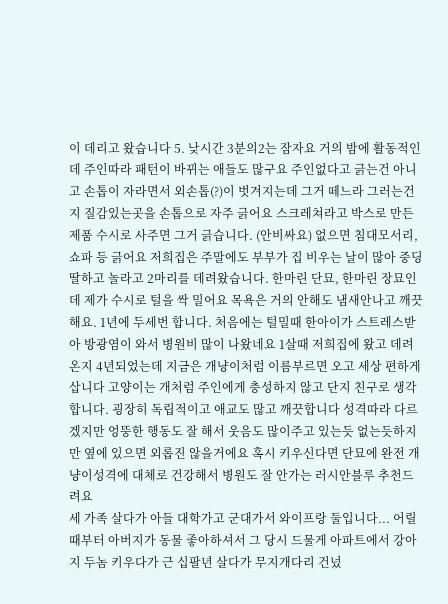이 데리고 왔습니다 5. 낮시간 3분의2는 잠자요 거의 밤에 활동적인데 주인따라 패턴이 바뀌는 애들도 많구요 주인없다고 긁는건 아니고 손톱이 자라면서 외손톱(?)이 벗겨지는데 그거 떼느라 그러는건지 질감있는곳을 손톱으로 자주 긁어요 스크레쳐라고 박스로 만든제품 수시로 사주면 그거 긁습니다. (안비싸요) 없으면 침대모서리,쇼파 등 긁어요 저희집은 주말에도 부부가 집 비우는 날이 많아 중딩 딸하고 놀라고 2마리를 데려왔습니다. 한마린 단묘, 한마린 장묘인데 제가 수시로 털을 싹 밀어요 목욕은 거의 안해도 냄새안나고 깨끗해요. 1년에 두세번 합니다. 처음에는 털밀때 한아이가 스트레스받아 방광염이 와서 병원비 많이 나왔네요 1살때 저희집에 왔고 데려온지 4년되었는데 지금은 개냥이처럼 이름부르면 오고 세상 편하게 삽니다 고양이는 개처럼 주인에게 충성하지 않고 단지 친구로 생각합니다. 굉장히 독립적이고 애교도 많고 깨끗합니다 성격따라 다르겠지만 엉뚱한 행동도 잘 해서 웃음도 많이주고 있는듯 없는듯하지만 옆에 있으면 외롭진 않을거에요 혹시 키우신다면 단묘에 완전 개냥이성격에 대체로 건강해서 병원도 잘 안가는 러시안블루 추천드려요
세 가족 살다가 아들 대학가고 군대가서 와이프랑 둘입니다... 어릴때부터 아버지가 동물 좋아하셔서 그 당시 드물게 아파트에서 강아지 두놈 키우다가 근 십팔년 살다가 무지개다리 건넜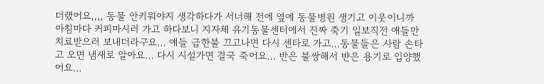더랬어요,,,, 동물 안키워야지 생각하다가 서너해 전에 옆에 동물병원 생기고 이웃이니까 아침마다 커피마시러 가고 하다보니 지자체 유기동물센터에서 진짜 죽기 일보직전 애들만 치료받으러 보내더라구요... 얘들 급한불 끄고나면 다시 센타로 가고...동물들은 사람 손타고 오면 냄새로 알아요... 다시 시설가면 결국 죽어요... 반은 불쌍해서 뱐은 용기로 입양했어요...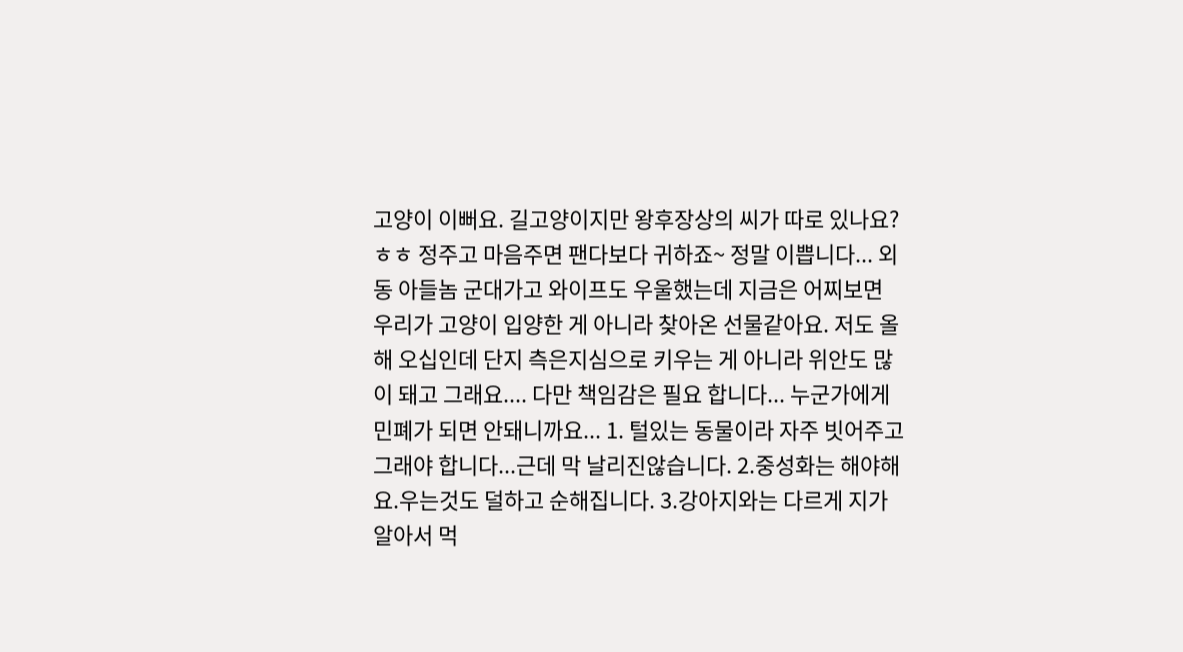고양이 이뻐요. 길고양이지만 왕후장상의 씨가 따로 있나요? ㅎㅎ 정주고 마음주면 팬다보다 귀하죠~ 정말 이쁩니다... 외동 아들놈 군대가고 와이프도 우울했는데 지금은 어찌보면 우리가 고양이 입양한 게 아니라 찾아온 선물같아요. 저도 올해 오십인데 단지 측은지심으로 키우는 게 아니라 위안도 많이 돼고 그래요.... 다만 책임감은 필요 합니다... 누군가에게 민폐가 되면 안돼니까요... 1. 털있는 동물이라 자주 빗어주고 그래야 합니다...근데 막 날리진않습니다. 2.중성화는 해야해요.우는것도 덜하고 순해집니다. 3.강아지와는 다르게 지가 알아서 먹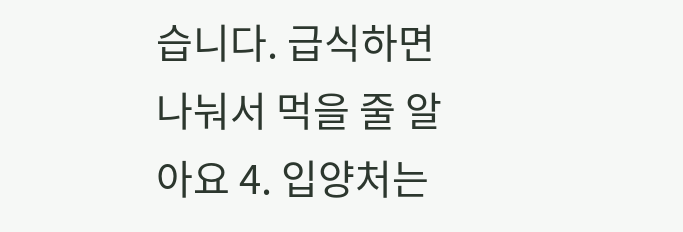습니다. 급식하면 나눠서 먹을 줄 알아요 4. 입양처는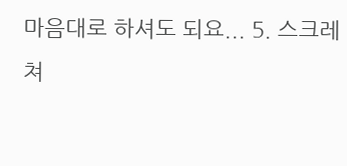마음대로 하셔도 되요... 5. 스크레쳐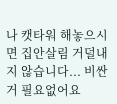나 캣타워 해놓으시면 집안살림 거덜내지 않습니다... 비싼거 필요없어요